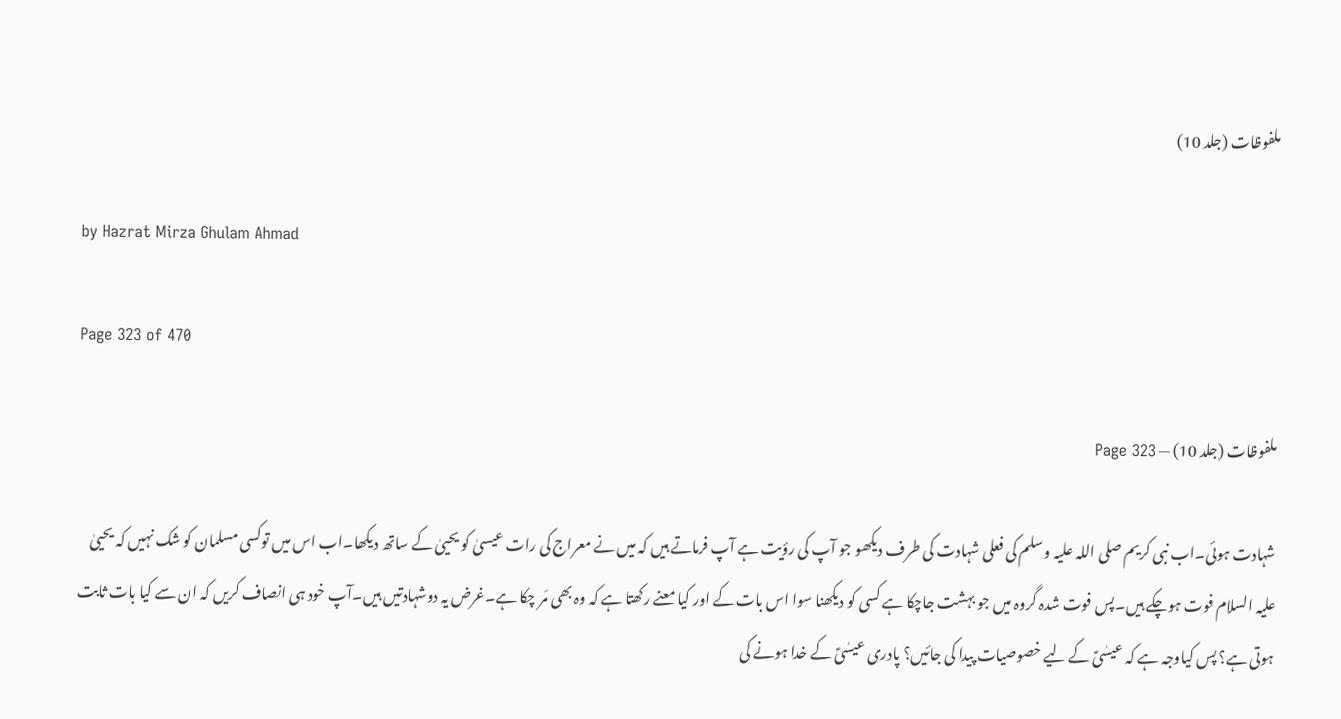ملفوظات (جلد 10)

by Hazrat Mirza Ghulam Ahmad

Page 323 of 470

ملفوظات (جلد 10) — Page 323

شہادت ہوئی۔اب نبی کریم صلی اللہ علیہ وسلم کی فعلی شہادت کی طرف دیکھو جو آپ کی رؤیت ہے آپ فرماتے ہیں کہ میں نے معراج کی رات عیسیٰ کو یحییٰ کے ساتھ دیکھا۔اب اس میں توکسی مسلمان کو شک نہیں کہ یحییٰ علیہ السلام فوت ہوچکے ہیں۔پس فوت شدہ گروہ میں جو بہشت جاچکا ہے کسی کو دیکھنا سوا اس بات کے اور کیا معنے رکھتا ہے کہ وہ بھی مَر چکا ہے۔غرض یہ دوشہادتیں ہیں۔آپ خود ہی انصاف کریں کہ ان سے کیا بات ثابت ہوتی ہے؟ پس کیاوجہ ہے کہ عیسٰیؑ کے لیے خصوصیات پیدا کی جائیں؟ پادری عیسٰیؑ کے خدا ہونے کی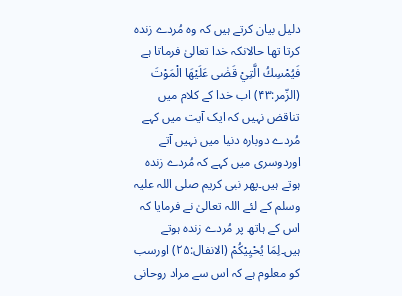دلیل بیان کرتے ہیں کہ وہ مُردے زندہ کرتا تھا حالانکہ خدا تعالیٰ فرماتا ہے فَيُمْسِكُ الَّتِيْ قَضٰى عَلَيْهَا الْمَوْتَ (الزّمر:۴۳) اب خدا کے کلام میں تناقض نہیں کہ ایک آیت میں کہے مُردے دوبارہ دنیا میں نہیں آتے اوردوسری میں کہے کہ مُردے زندہ ہوتے ہیں۔پھر نبی کریم صلی اللہ علیہ وسلم کے لئے اللہ تعالیٰ نے فرمایا کہ اس کے ہاتھ پر مُردے زندہ ہوتے ہیں۔لِمَا يُحْيِيْكُمْ (الانفال:۲۵) اورسب کو معلوم ہے کہ اس سے مراد روحانی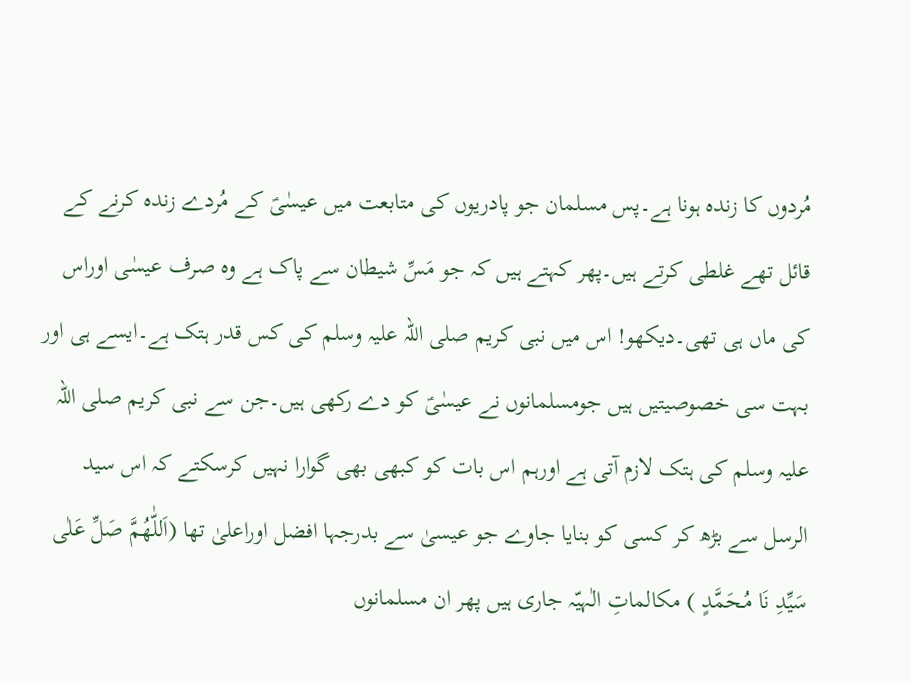مُردوں کا زندہ ہونا ہے۔پس مسلمان جو پادریوں کی متابعت میں عیسٰیؑ کے مُردے زندہ کرنے کے قائل تھے غلطی کرتے ہیں۔پھر کہتے ہیں کہ جو مَسِّ شیطان سے پاک ہے وہ صرف عیسٰی اوراس کی ماں ہی تھی۔دیکھو! اس میں نبی کریم صلی اللہ علیہ وسلم کی کس قدر ہتک ہے۔ایسے ہی اور بہت سی خصوصیتیں ہیں جومسلمانوں نے عیسٰیؑ کو دے رکھی ہیں۔جن سے نبی کریم صلی اللہ علیہ وسلم کی ہتک لازم آتی ہے اورہم اس بات کو کبھی بھی گوارا نہیں کرسکتے کہ اس سید الرسل سے بڑھ کر کسی کو بنایا جاوے جو عیسیٰ سے بدرجہا افضل اوراعلیٰ تھا (اَللّٰھُمَّ صَلِّ عَلٰی سَیِّدِ نَا مُـحَمَّدٍ ) مکالماتِ الٰہیّہ جاری ہیں پھر ان مسلمانوں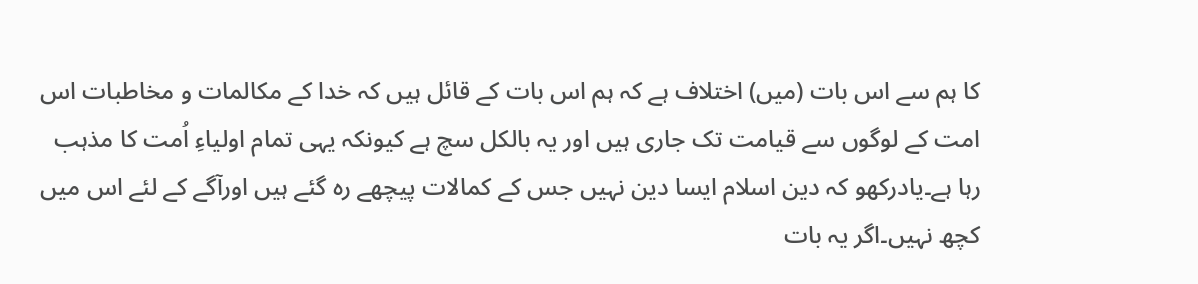کا ہم سے اس بات (میں) اختلاف ہے کہ ہم اس بات کے قائل ہیں کہ خدا کے مکالمات و مخاطبات اس امت کے لوگوں سے قیامت تک جاری ہیں اور یہ بالکل سچ ہے کیونکہ یہی تمام اولیاءِ اُمت کا مذہب رہا ہے۔یادرکھو کہ دین اسلام ایسا دین نہیں جس کے کمالات پیچھے رہ گئے ہیں اورآگے کے لئے اس میں کچھ نہیں۔اگر یہ بات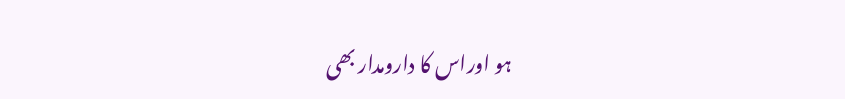ہو اوراس کا دارومدار بھی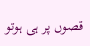قصوں پر ہی ہوتو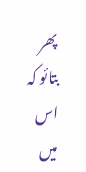پھر بتائو کہ اس میں